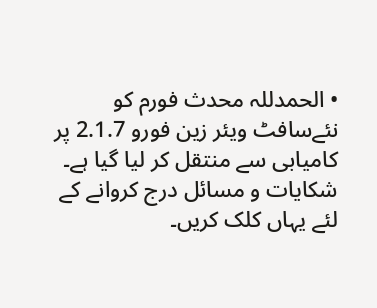• الحمدللہ محدث فورم کو نئےسافٹ ویئر زین فورو 2.1.7 پر کامیابی سے منتقل کر لیا گیا ہے۔ شکایات و مسائل درج کروانے کے لئے یہاں کلک کریں۔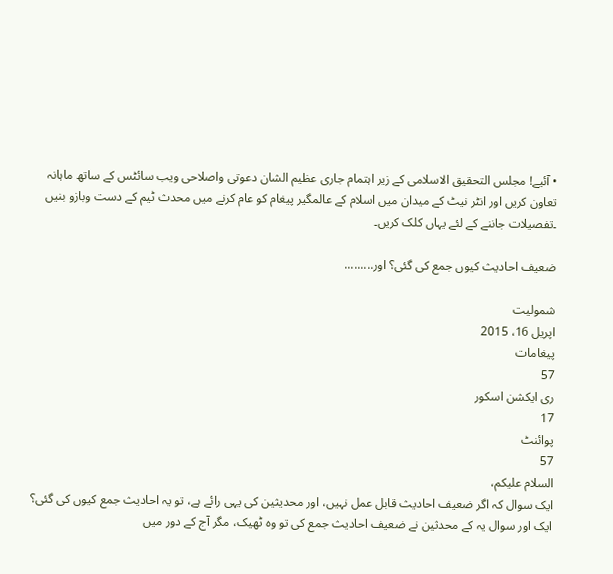• آئیے! مجلس التحقیق الاسلامی کے زیر اہتمام جاری عظیم الشان دعوتی واصلاحی ویب سائٹس کے ساتھ ماہانہ تعاون کریں اور انٹر نیٹ کے میدان میں اسلام کے عالمگیر پیغام کو عام کرنے میں محدث ٹیم کے دست وبازو بنیں ۔تفصیلات جاننے کے لئے یہاں کلک کریں۔

ضعیف احادیث کیوں جمع کی گئی؟ اور.........

شمولیت
اپریل 16، 2015
پیغامات
57
ری ایکشن اسکور
17
پوائنٹ
57
السلام علیکم،
ایک سوال کہ اگر ضعیف احادیث قابل عمل نہیں، اور محدیثین کی یہی رائے ہے، تو یہ احادیث جمع کیوں کی گئی؟
ایک اور سوال یہ کے محدثین نے ضعیف احادیث جمع کی تو وہ ٹھیک، مگر آج کے دور میں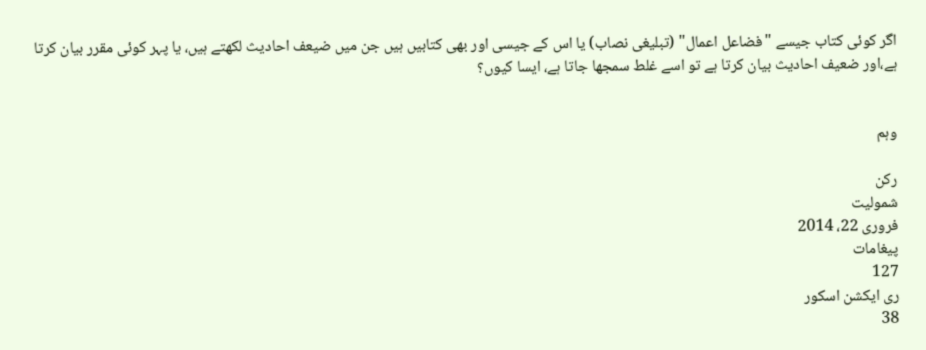اگر کوئی کتاب جیسے "فضاعل اعمال" (تبلیغی نصاب) یا اس کے جیسی اور بھی کتابیں ہیں جن میں ضیعف احادیث لکھتے ہیں، یا پہر کوئی مقرر بیان کرتا ہے،اور ضعیف احادیث بیان کرتا ہے تو اسے غلط سمجھا جاتا ہے، ایسا کیوں؟


وہم

رکن
شمولیت
فروری 22، 2014
پیغامات
127
ری ایکشن اسکور
38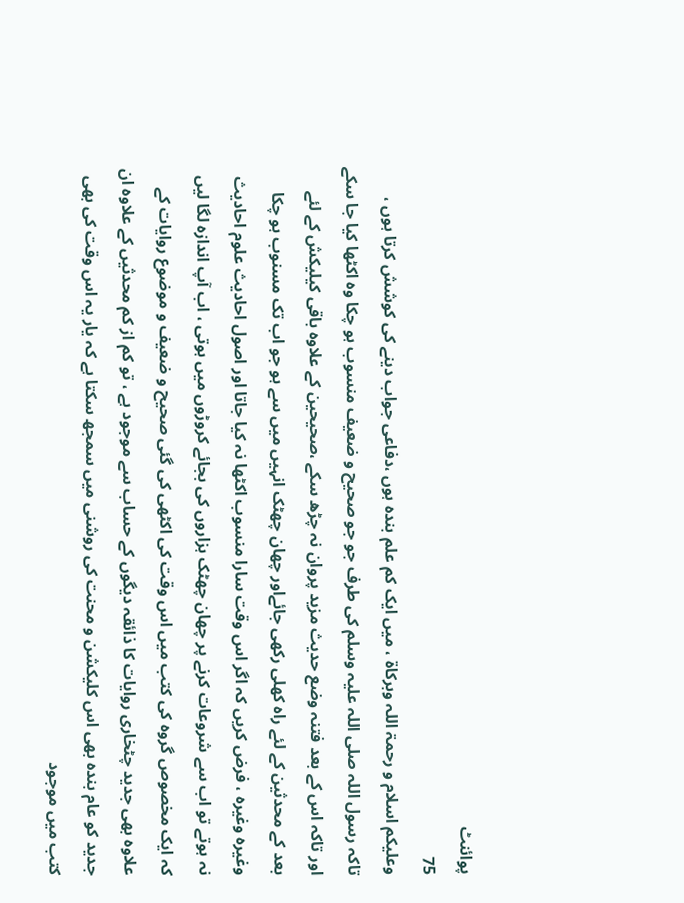پوائنٹ
75
وعلیکم اسلام و رحمۃ اللہ وبرکاۃ ، میں ایک کم علم بندہ ہوں ،دفاعی جواب دینے کی کوشش کرتا ہوں ،
تاکہ رسول اللہ صلی اللہ علیہ وسلم کی طرف جو جو صحیح و ضعیف منسوب ہو چکا وہ اکٹھا کیا جا سکے اور تاکہ اس کے بعد فتنہ وضع حدیث مزید پروان نہ چڑھ سکے ،صحیحین کے علاوہ باقی کیلیکش کے لئے بعد کے محدثین کے لئے راہ کھلی رکھی جائےاور چھان چھٹک انہیں میں سے ہو جو اب تک مسنوب ہو چکا وغیرہ وغیرہ ، فرض کریں کہ اگر اس وقت سارا منسوب اکٹھا نہ کیا جاتا اور اصول احادیث علوم احادیث نہ ہوتے تو اب سے شروعات کرنے پر چھان چھٹک ہزاروں کی بجائے کروڑوں میں ہوتی ، اب آپ اندازہ لگا لیں کہ ایک مخصوص گروہ کی کتب میں اس وقت کی اکٹھی کی گئی صحیح و ضعیف و موضوع روایات کے علاوہ بھی جدید چٹخاری روایات کا ذائقہ دیگوں کے حساب سے موجود ہے ، تو کم از کم محدثیں کے علاوہ ان جدید کو عام بندہ بھی اس کلیکشن و محنت کی روشنی میں سمجھ سکتا ہے کہ یار یہ اس وقت کی بھی کتب میں موجود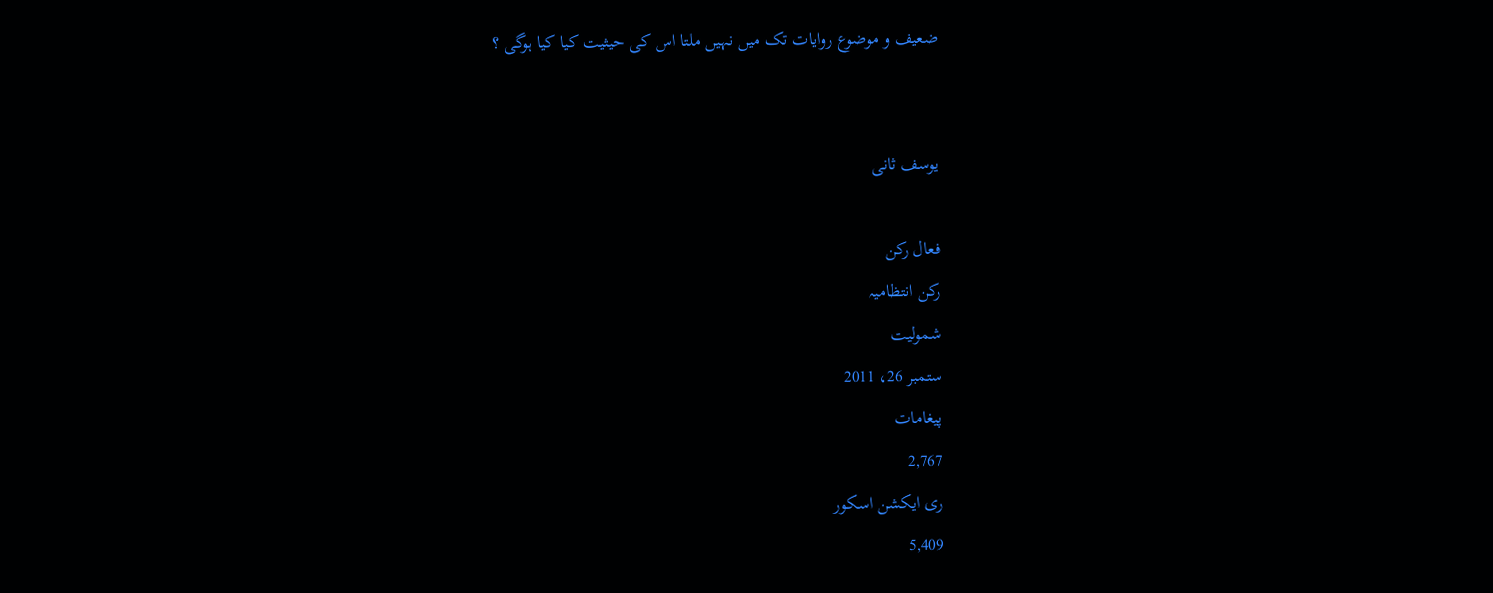ضعیف و موضوع روایات تک میں نہیں ملتا اس کی حیثیت کیا کیا ہوگی ؟


یوسف ثانی

فعال رکن
رکن انتظامیہ
شمولیت
ستمبر 26، 2011
پیغامات
2,767
ری ایکشن اسکور
5,409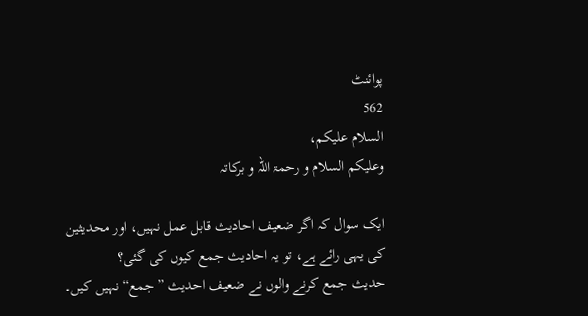پوائنٹ
562
السلام علیکم،
وعلیکم السلام و رحمۃ اللہ و برکاتہ

ایک سوال کہ اگر ضعیف احادیث قابل عمل نہیں، اور محدیثین کی یہی رائے ہے، تو یہ احادیث جمع کیوں کی گئی؟
حدیث جمع کرنے والوں نے ضعیف احدیث ”جمع“ نہیں کیں۔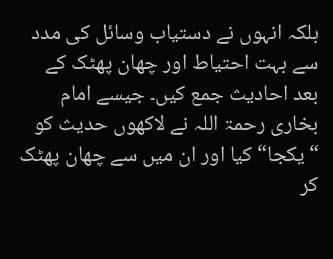بلکہ انہوں نے دستیاب وسائل کی مدد سے بہت احتیاط اور چھان پھٹک کے بعد احادیث جمع کیں۔ جیسے امام بخاری رحمۃ اللہ نے لاکھوں حدیث کو “یکجا“ کیا اور ان میں سے چھان پھٹک کر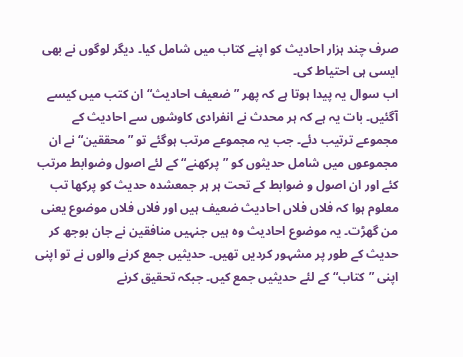صرف چند ہزار احادیث کو اپنے کتاب میں شامل کیا۔ دیگر لوگوں نے بھی ایسی ہی احتیاط کی۔
اب سوال یہ پیدا ہوتا ہے کہ پھر ”ضعیف احادیث“ ان کتب میں کیسے آگئیں۔ بات یہ ہے کہ ہر محدث نے انفرادی کاوشوں سے احادیث کے مجموعے ترتیب دئے۔ جب یہ مجموعے مرتب ہوگئے تو ”محققین“ نے ان مجموعوں میں شامل حدیثوں کو ”پرکھنے“ کے لئے اصول وضوابط مرتب کئے اور ان اصول و ضوابط کے تحت ہر ہر جمعشدہ حدیث کو پرکھا تب معلوم ہوا کہ فلاں فلاں احادیث ضعیف ہیں اور فلاں فلاں موضوع یعنی من گھڑت۔ یہ موضوع احادیث وہ ہیں جنہیں منافقین نے جان بوجھ کر حدیث کے طور پر مشہور کردیں تھیں۔ حدیثیں جمع کرنے والوں نے تو اپنی اپنی ”کتاب“ کے لئے حدیثیں جمع کیں۔ جبکہ تحقیق کرنے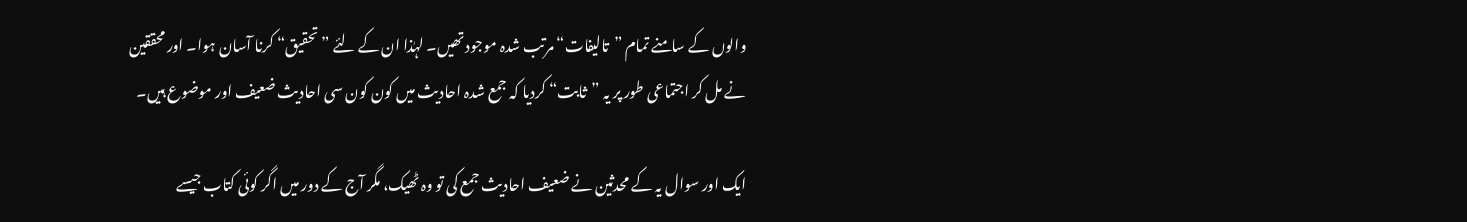والوں کے سامنے تمام ”تالیفات“ مرتب شدہ موجود تھیں۔ لہٰذا ان کے لئے ”تحقیق“ کرنا آسان ہوا۔ اور محققین نے مل کر اجتماعی طور پر یہ ”ثابت“ کردیا کہ جمع شدہ احادیث میں کون کون سی احادیث ضعیف اور موضوع ہیں۔

ایک اور سوال یہ کے محدثین نے ضعیف احادیث جمع کی تو وہ ٹھیک، مگر آج کے دور میں اگر کوئی کتاب جیسے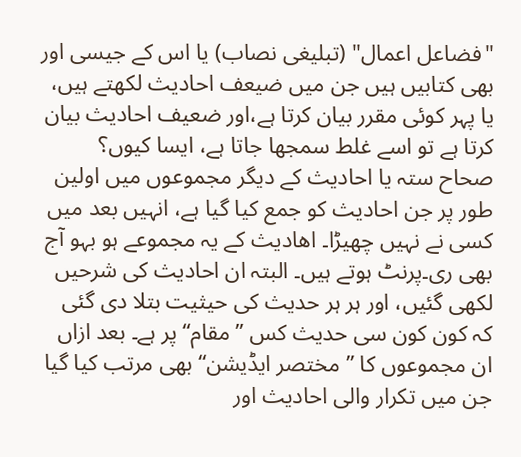"فضاعل اعمال" (تبلیغی نصاب) یا اس کے جیسی اور بھی کتابیں ہیں جن میں ضیعف احادیث لکھتے ہیں، یا پہر کوئی مقرر بیان کرتا ہے،اور ضعیف احادیث بیان کرتا ہے تو اسے غلط سمجھا جاتا ہے، ایسا کیوں؟
صحاح ستہ یا احادیث کے دیگر مجموعوں میں اولین طور پر جن احادیث کو جمع کیا گیا ہے، انہیں بعد میں کسی نے نہیں چھیڑا۔ اھادیث کے یہ مجموعے ہو بہو آج بھی ری۔پرنٹ ہوتے ہیں۔ البتہ ان احادیث کی شرحیں لکھی گئیں، اور ہر ہر حدیث کی حیثیت بتلا دی گئی کہ کون کون سی حدیث کس ”مقام“ پر ہے۔ بعد ازاں ان مجموعوں کا ”مختصر ایڈیشن“ بھی مرتب کیا گیا جن میں تکرار والی احادیث اور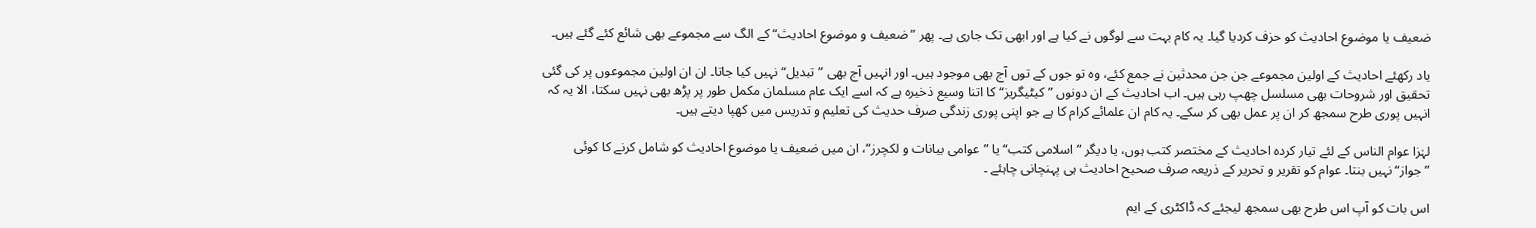ضعیف یا موضوع احادیث کو حزف کردیا گیا۔ یہ کام بہت سے لوگوں نے کیا ہے اور ابھی تک جاری ہے۔ پھر ”ضعیف و موضوع احادیث“ کے الگ سے مجموعے بھی شائع کئے گئے ہیں۔

یاد رکھئے احادیث کے اولین مجموعے جن جن محدثین نے جمع کئے، وہ تو جوں کے توں آج بھی موجود ہیں۔ اور انہیں آج بھی ”تبدیل“ نہیں کیا جاتا۔ ان ان اولین مجموعوں پر کی گئی تحقیق اور شروحات بھی مسلسل چھپ رہی ہیں۔ اب احادیث کے ان دونوں ”کیٹیگریز“ کا اتنا وسیع ذخیرہ ہے کہ اسے ایک عام مسلمان مکمل طور پر پڑھ بھی نہیں سکتا، الا یہ کہ انہیں پوری طرح سمجھ کر ان پر عمل بھی کر سکے۔ یہ کام ان علمائے کرام کا ہے جو اپنی پوری زندگی صرف حدیث کی تعلیم و تدریس میں کھپا دیتے ہیں۔

لہٰزا عوام الناس کے لئے تیار کردہ احادیث کے مختصر کتب ہوں، یا دیگر ”اسلامی کتب“ یا ”عوامی بیانات و لکچرز“، ان میں ضعیف یا موضوع احادیث کو شامل کرنے کا کوئی ”جواز“ نہیں بنتا۔ عوام کو تقریر و تحریر کے ذریعہ صرف صحیح احادیث ہی پہنچانی چاہئے ۔

اس بات کو آپ اس طرح بھی سمجھ لیجئے کہ ڈاکٹری کے ایم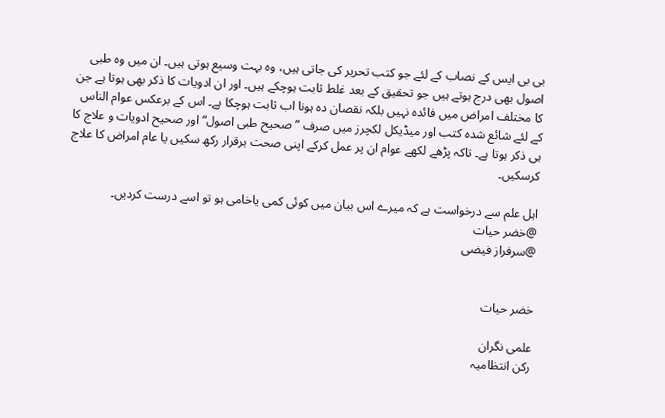بی بی ایس کے نصاب کے لئے جو کتب تحریر کی جاتی ہیں، وہ بہت وسیع ہوتی ہیں۔ ان میں وہ طبی اصول بھی درج ہوتے ہیں جو تحقیق کے بعد غلط ثابت ہوچکے ہیں۔ اور ان ادویات کا ذکر بھی ہوتا ہے جن کا مختلف امراض میں فائدہ نہیں بلکہ نقصان دہ ہونا اب ثابت ہوچکا ہے۔ اس کے برعکس عوام الناس کے لئے شائع شدہ کتب اور میڈیکل لکچرز میں صرف ”صحیح طبی اصول“ اور صحیح ادویات و علاج کا ہی ذکر ہوتا ہے۔ تاکہ پڑھے لکھے عوام ان پر عمل کرکے اپنی صحت برقرار رکھ سکیں یا عام امراض کا علاج کرسکیں۔

اہل علم سے درخواست ہے کہ میرے اس بیان میں کوئی کمی یاخامی ہو تو اسے درست کردیں۔
@خضر حیات
@سرفراز فیضی


خضر حیات

علمی نگران
رکن انتظامیہ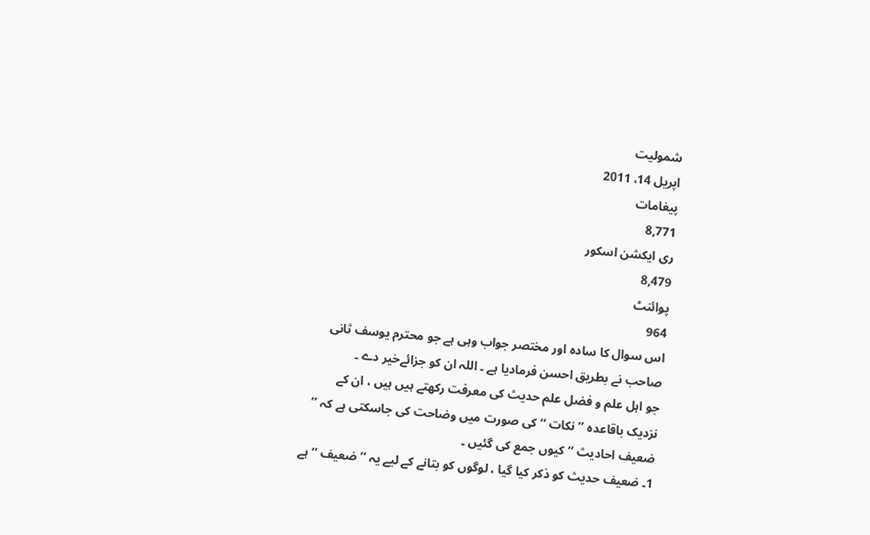شمولیت
اپریل 14، 2011
پیغامات
8,771
ری ایکشن اسکور
8,479
پوائنٹ
964
اس سوال کا سادہ اور مختصر جواب وہی ہے جو محترم یوسف ثانی صاحب نے بطریق احسن فرمادیا ہے ۔ اللہ ان کو جزائےخیر دے ۔
جو اہل علم و فضل علم حدیث کی معرفت رکھتے ہیں ہیں ، ان کے نزدیک باقاعدہ ’’ نکات ‘‘ کی صورت میں وضاحت کی جاسکتی ہے کہ ’’ ضعیف احادیث ‘‘ کیوں جمع کی گئیں ۔
1۔ ضعیف حدیث کو ذکر کیا گیا ، لوگوں کو بتانے کے لیے یہ ’’ ضعیف ‘‘ ہے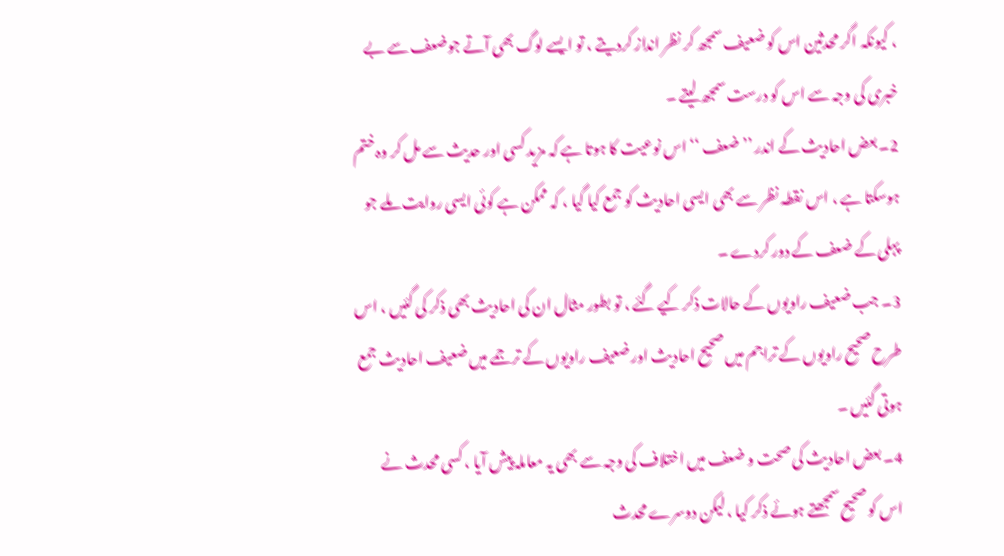، کیونکہ اگر محدثین اس کو ضعیف سمجھ کر نظر انداز کردیتے ، تو ایسے لوگ بھی آتے جوضعف سے بے خبری کی وجہ سے اس کو درست سمجھ لیتے ۔
2۔ بعض احادیث کے اندر ’’ ضعف ‘‘ اس نوعیت کا ہوتا ہے کہ مزید کسی اور حدیث سے مل کر وہ ختم ہوسکتا ہے ، اس نقطہ نظر سے بھی ایسی احادیث کو جمع کیا گیا ، کہ ممکن ہے کوئی ایسی روایت ملے جو پہلی کے ضعف کے دور کردے ۔
3۔ جب ضعیف راویوں کے حالات ذکر کیے گئے ، تو بطور مثال ان کی احادیث بھی ذکر کی گئیں ، اس طرح صحیح راویوں کے تراجم میں صحیح احادیث اور ضعیف راویوں کے ترجمے میں ضعیف احادیث جمع ہوتی گئیں ۔
4۔ بعض احادیث کی صحت و ضعف میں اختلاف کی وجہ سے بھی یہ معاملہ پیش آیا ، کسی محدث نے اس کو صحیح سمجھتے ہوئے ذکر کیا ، لیکن دوسرے محدث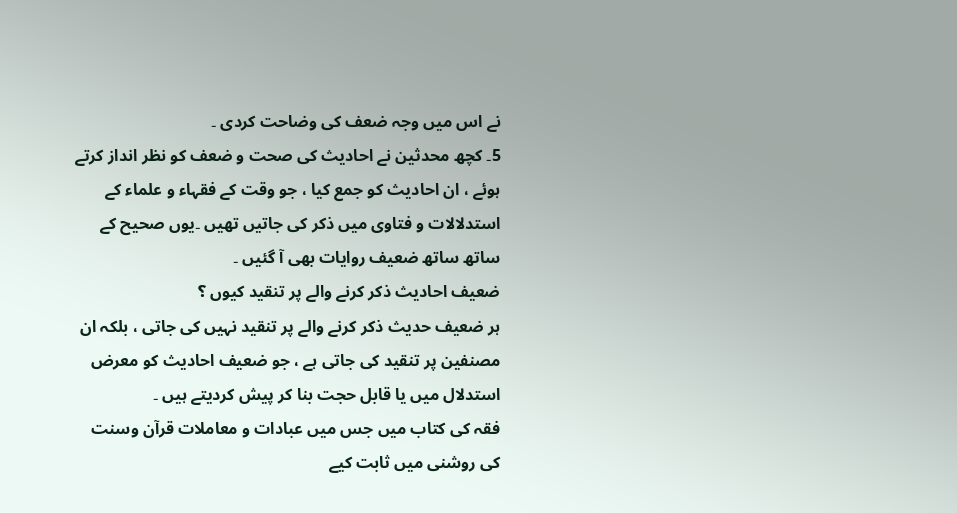نے اس میں وجہ ضعف کی وضاحت کردی ۔
5۔ کچھ محدثین نے احادیث کی صحت و ضعف کو نظر انداز کرتے ہوئے ، ان احادیث کو جمع کیا ، جو وقت کے فقہاء و علماء کے استدلالات و فتاوی میں ذکر کی جاتیں تھیں ۔یوں صحیح کے ساتھ ساتھ ضعیف روایات بھی آ گئیں ۔
ضعیف احادیث ذکر کرنے والے پر تنقید کیوں ؟
ہر ضعیف حدیث ذکر کرنے والے پر تنقید نہیں کی جاتی ، بلکہ ان مصنفین پر تنقید کی جاتی ہے ، جو ضعیف احادیث کو معرض استدلال میں یا قابل حجت بنا کر پیش کردیتے ہیں ۔
فقہ کی کتاب میں جس میں عبادات و معاملات قرآن وسنت کی روشنی میں ثابت کیے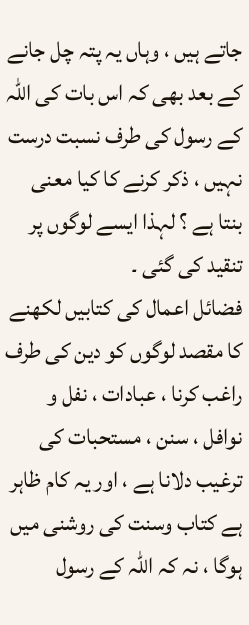جاتے ہیں ، وہاں یہ پتہ چل جانے کے بعد بھی کہ اس بات کی اللہ کے رسول کی طرف نسبت درست نہیں ، ذکر کرنے کا کیا معنی بنتا ہے ؟ لہذا ایسے لوگوں پر تنقید کی گئی ۔
فضائل اعمال کی کتابیں لکھنے کا مقصد لوگوں کو دین کی طرف راغب کرنا ، عبادات ، نفل و نوافل ، سنن ، مستحبات کی ترغیب دلانا ہے ، اور یہ کام ظاہر ہے کتاب وسنت کی روشنی میں ہوگا ، نہ کہ اللہ کے رسول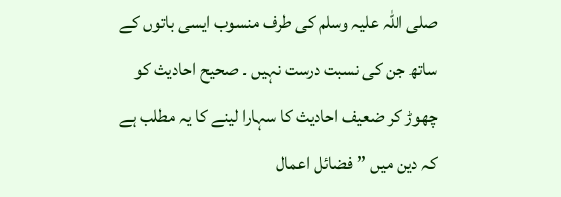صلی اللہ علیہ وسلم کی طرف منسوب ایسی باتوں کے ساتھ جن کی نسبت درست نہیں ۔ صحیح احادیث کو چھوڑ کر ضعیف احادیث کا سہارا لینے کا یہ مطلب ہے کہ دین میں ’’ فضائل اعمال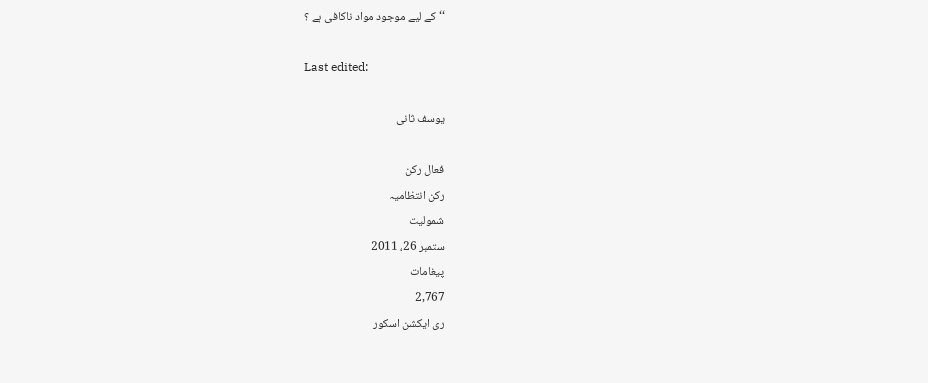‘‘ کے لیے موجود مواد ناکافی ہے ؟

Last edited:

یوسف ثانی

فعال رکن
رکن انتظامیہ
شمولیت
ستمبر 26، 2011
پیغامات
2,767
ری ایکشن اسکور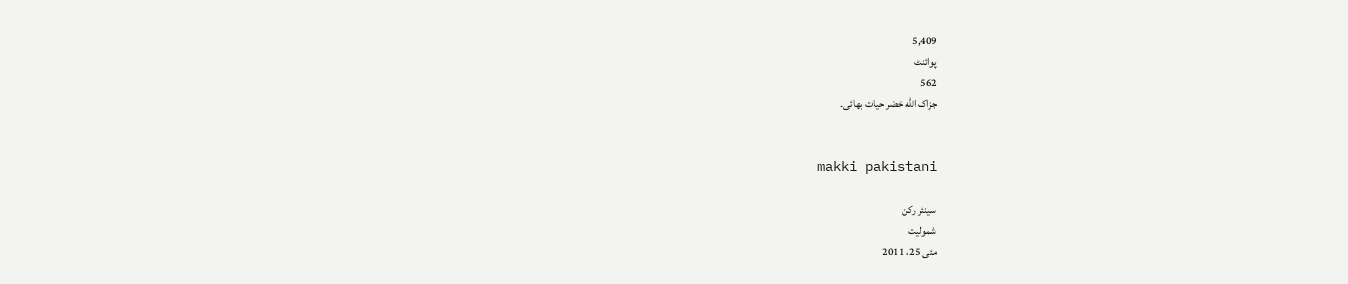5,409
پوائنٹ
562
جزاک الله خضر حیات بھائی۔


makki pakistani

سینئر رکن
شمولیت
مئی 25، 2011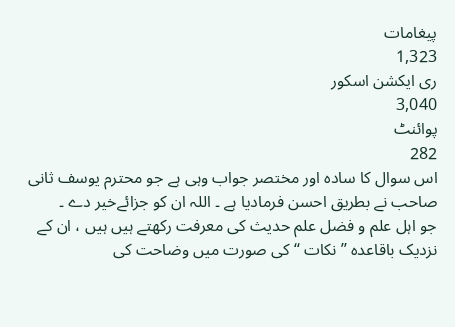پیغامات
1,323
ری ایکشن اسکور
3,040
پوائنٹ
282
اس سوال کا سادہ اور مختصر جواب وہی ہے جو محترم یوسف ثانی صاحب نے بطریق احسن فرمادیا ہے ۔ اللہ ان کو جزائےخیر دے ۔
جو اہل علم و فضل علم حدیث کی معرفت رکھتے ہیں ہیں ، ان کے نزدیک باقاعدہ ’’ نکات ‘‘ کی صورت میں وضاحت کی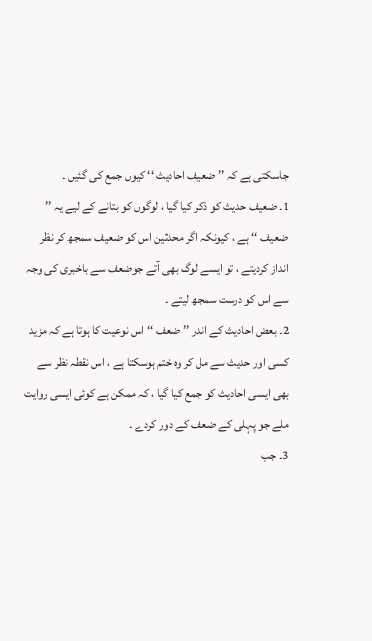جاسکتی ہے کہ ’’ ضعیف احادیث ‘‘ کیوں جمع کی گئیں ۔
1۔ ضعیف حدیث کو ذکر کیا گیا ، لوگوں کو بتانے کے لیے یہ ’’ ضعیف ‘‘ ہے ، کیونکہ اگر محدثین اس کو ضعیف سمجھ کر نظر انداز کردیتے ، تو ایسے لوگ بھی آتے جوضعف سے باخبری کی وجہ سے اس کو درست سمجھ لیتے ۔
2۔ بعض احادیث کے اندر ’’ ضعف ‘‘ اس نوعیت کا ہوتا ہے کہ مزید کسی اور حدیث سے مل کر وہ ختم ہوسکتا ہے ، اس نقطہ نظر سے بھی ایسی احادیث کو جمع کیا گیا ، کہ ممکن ہے کوئی ایسی روایت ملے جو پہلی کے ضعف کے دور کردے ۔
3۔ جب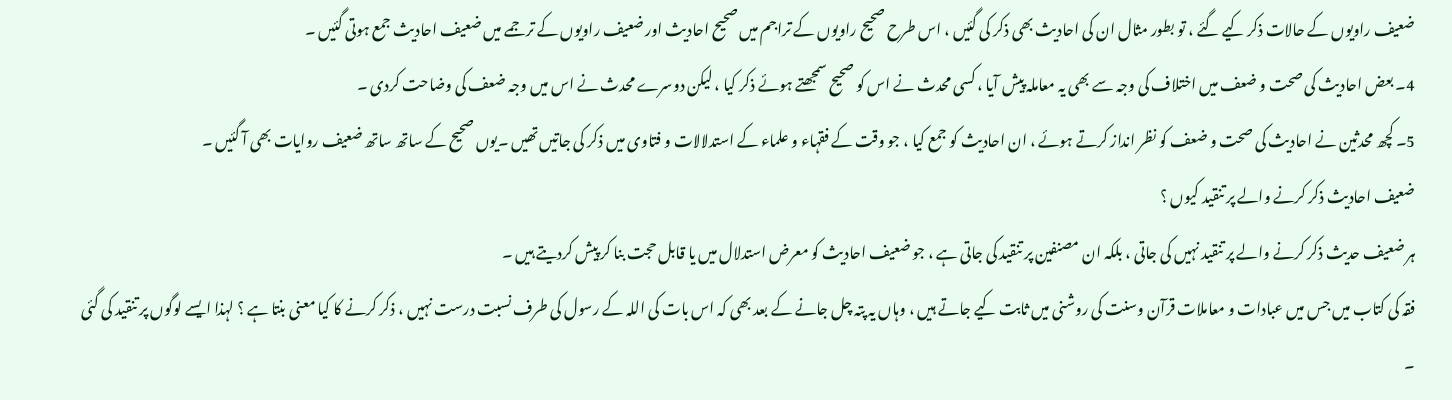ضعیف راویوں کے حالات ذکر کیے گئے ، تو بطور مثال ان کی احادیث بھی ذکر کی گئیں ، اس طرح صحیح راویوں کے تراجم میں صحیح احادیث اور ضعیف راویوں کے ترجمے میں ضعیف احادیث جمع ہوتی گئیں ۔
4۔ بعض احادیث کی صحت و ضعف میں اختلاف کی وجہ سے بھی یہ معاملہ پیش آیا ، کسی محدث نے اس کو صحیح سمجھتے ہوئے ذکر کیا ، لیکن دوسرے محدث نے اس میں وجہ ضعف کی وضاحت کردی ۔
5۔ کچھ محدثین نے احادیث کی صحت و ضعف کو نظر انداز کرتے ہوئے ، ان احادیث کو جمع کیا ، جو وقت کے فقہاء و علماء کے استدلالات و فتاوی میں ذکر کی جاتیں تھیں ۔یوں صحیح کے ساتھ ساتھ ضعیف روایات بھی آ گئیں ۔
ضعیف احادیث ذکر کرنے والے پر تنقید کیوں ؟
ہر ضعیف حدیث ذکر کرنے والے پر تنقید نہیں کی جاتی ، بلکہ ان مصنفین پر تنقید کی جاتی ہے ، جو ضعیف احادیث کو معرض استدلال میں یا قابل حجت بنا کر پیش کردیتے ہیں ۔
فقہ کی کتاب میں جس میں عبادات و معاملات قرآن وسنت کی روشنی میں ثابت کیے جاتے ہیں ، وہاں یہ پتہ چل جانے کے بعد بھی کہ اس بات کی اللہ کے رسول کی طرف نسبت درست نہیں ، ذکر کرنے کا کیا معنی بنتا ہے ؟ لہذا ایسے لوگوں پر تنقید کی گئی ۔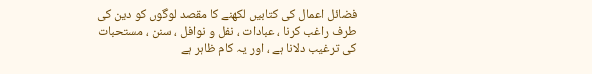فضائل اعمال کی کتابیں لکھنے کا مقصد لوگوں کو دین کی طرف راغب کرنا ، عبادات ، نفل و نوافل ، سنن ، مستحبات کی ترغیب دلانا ہے ، اور یہ کام ظاہر ہے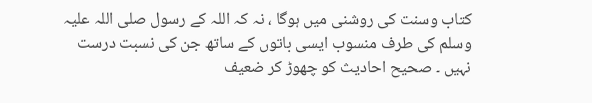کتاب وسنت کی روشنی میں ہوگا ، نہ کہ اللہ کے رسول صلی اللہ علیہ وسلم کی طرف منسوب ایسی باتوں کے ساتھ جن کی نسبت درست نہیں ۔ صحیح احادیث کو چھوڑ کر ضعیف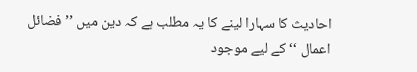احادیث کا سہارا لینے کا یہ مطلب ہے کہ دین میں ’’ فضائل اعمال ‘‘ کے لیے موجود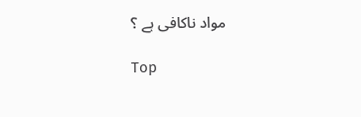مواد ناکافی ہے ؟

Top